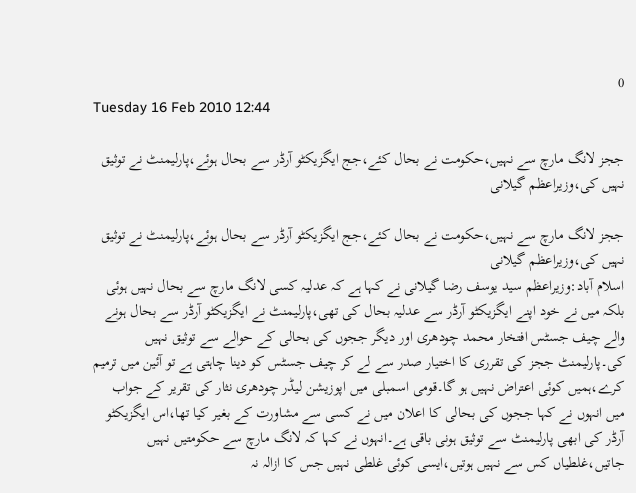0
Tuesday 16 Feb 2010 12:44

ججز لانگ مارچ سے نہیں،حکومت نے بحال کئے،جج ایگزیکٹو آرڈر سے بحال ہوئے،پارلیمنٹ نے توثیق نہیں کی،وزیراعظم گیلانی

ججز لانگ مارچ سے نہیں،حکومت نے بحال کئے،جج ایگزیکٹو آرڈر سے بحال ہوئے،پارلیمنٹ نے توثیق نہیں کی،وزیراعظم گیلانی
اسلام آباد:وزیراعظم سید یوسف رضا گیلانی نے کہا ہے کہ عدلیہ کسی لانگ مارچ سے بحال نہیں ہوئی بلکہ میں نے خود اپنے ایگزیکٹو آرڈر سے عدلیہ بحال کی تھی،پارلیمنٹ نے ایگزیکٹو آرڈر سے بحال ہونے والے چیف جسٹس افتخار محمد چودھری اور دیگر ججوں کی بحالی کے حوالے سے توثیق نہیں کی۔پارلیمنٹ ججز کی تقرری کا اختیار صدر سے لے کر چیف جسٹس کو دینا چاہتی ہے تو آئین میں ترمیم کرے،ہمیں کوئی اعتراض نہیں ہو گا۔قومی اسمبلی میں اپوزیشن لیڈر چودھری نثار کی تقریر کے جواب میں انہوں نے کہا ججوں کی بحالی کا اعلان میں نے کسی سے مشاورت کے بغیر کیا تھا،اس ایگزیکٹو آرڈر کی ابھی پارلیمنٹ سے توثیق ہونی باقی ہے۔انہوں نے کہا کہ لانگ مارچ سے حکومتیں نہیں جاتیں،غلطیاں کس سے نہیں ہوتیں،ایسی کوئی غلطی نہیں جس کا ازالہ نہ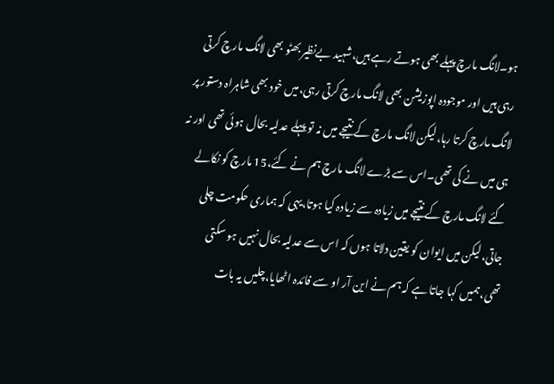ہو۔لانگ مارچ پہلے بھی ہوتے رہے ہیں،شہید بےنظیر بھٹو بھی لانگ مارچ کرتی رہی ہیں اور موجودہ اپوزیشن بھی لانگ مارچ کرتی رہی،میں خود بھی شاہراہ دستور پر لانگ مارچ کرتا رہا،لیکن لانگ مارچ کے نتیجے میں نہ تو پہلے عدلیہ بحال ہوئی تھی اور نہ ہی میں نے کی تھی۔اس سے بڑے لانگ مارچ ہم نے کئے،15 مارچ کو نکالے گئے لانگ مارچ کے نتیجے میں زیادہ سے زیادہ کیا ہوتا،یہی کہ ہماری حکومت چلی جاتی،لیکن میں ایوان کو یقین دلاتا ہوں کہ اس سے عدلیہ بحال نہیں ہو سکتی تھی،ہمیں کہا جاتا ہے کہ ہم نے این آر او سے فائدہ اٹھایا،چلیں یہ بات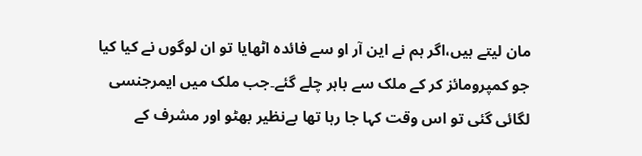مان لیتے ہیں،اگر ہم نے این آر او سے فائدہ اٹھایا تو ان لوگوں نے کیا کیا جو کمپرومائز کر کے ملک سے باہر چلے گئے۔جب ملک میں ایمرجنسی لگائی گئی تو اس وقت کہا جا رہا تھا بےنظیر بھٹو اور مشرف کے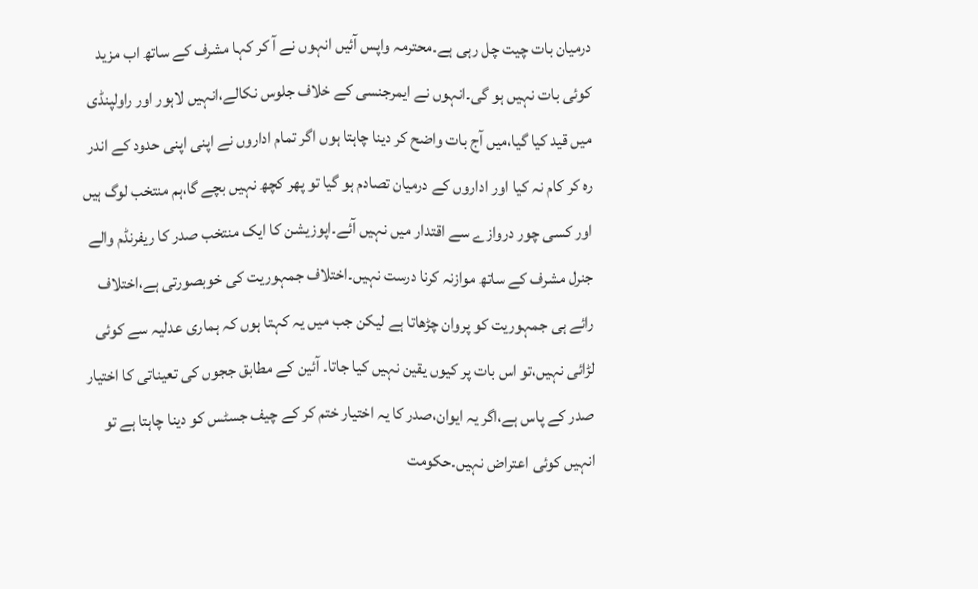درمیان بات چیت چل رہی ہے۔محترمہ واپس آئیں انہوں نے آ کر کہا مشرف کے ساتھ اب مزید کوئی بات نہیں ہو گی۔انہوں نے ایمرجنسی کے خلاف جلوس نکالے،انہیں لاہور اور راولپنڈی میں قید کیا گیا،میں آج بات واضح کر دینا چاہتا ہوں اگر تمام اداروں نے اپنی اپنی حدود کے اندر رہ کر کام نہ کیا اور اداروں کے درمیان تصادم ہو گیا تو پھر کچھ نہیں بچے گا،ہم منتخب لوگ ہیں اور کسی چور دروازے سے اقتدار میں نہیں آئے۔اپوزیشن کا ایک منتخب صدر کا ریفرنڈم والے جنرل مشرف کے ساتھ موازنہ کرنا درست نہیں۔اختلاف جمہوریت کی خوبصورتی ہے،اختلاف رائے ہی جمہوریت کو پروان چڑھاتا ہے لیکن جب میں یہ کہتا ہوں کہ ہماری عدلیہ سے کوئی لڑائی نہیں،تو اس بات پر کیوں یقین نہیں کیا جاتا۔ آئین کے مطابق ججوں کی تعیناتی کا اختیار صدر کے پاس ہے،اگر یہ ایوان،صدر کا یہ اختیار ختم کر کے چیف جسٹس کو دینا چاہتا ہے تو انہیں کوئی اعتراض نہیں۔حکومت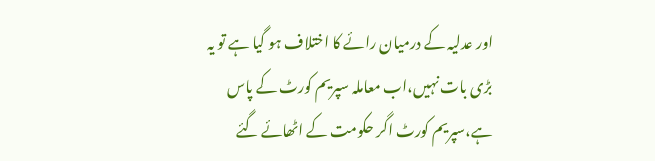اور عدلیہ کے درمیان رائے کا اختلاف ہو گیا ہے تو یہ بڑی بات نہیں،اب معاملہ سپریم کورٹ کے پاس ہے،سپریم کورٹ اگر حکومت کے اٹھائے گئے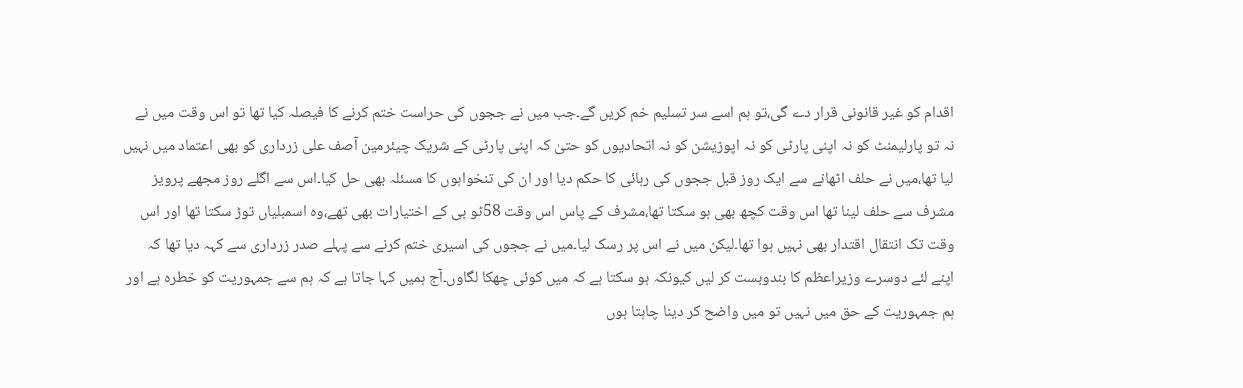اقدام کو غیر قانونی قرار دے گی،تو ہم اسے سر تسلیم خم کریں گے۔جب میں نے ججوں کی حراست ختم کرنے کا فیصلہ کیا تھا تو اس وقت میں نے نہ تو پارلیمنٹ کو نہ اپنی پارٹی کو نہ اپوزیشن کو نہ اتحادیوں کو حتیٰ کہ اپنی پارٹی کے شریک چیئرمین آصف علی زرداری کو بھی اعتماد میں نہیں لیا تھا،میں نے حلف اٹھانے سے ایک روز قبل ججوں کی رہائی کا حکم دیا اور ان کی تنخواہوں کا مسئلہ بھی حل کیا۔اس سے اگلے روز مجھے پرویز مشرف سے حلف لینا تھا اس وقت کچھ بھی ہو سکتا تھا،مشرف کے پاس اس وقت 58ٹو بی کے اختیارات بھی تھے،وہ اسمبلیاں توڑ سکتا تھا اور اس وقت تک انتقال اقتدار بھی نہیں ہوا تھا۔لیکن میں نے اس پر رسک لیا۔میں نے ججوں کی اسیری ختم کرنے سے پہلے صدر زرداری سے کہہ دیا تھا کہ اپنے لئے دوسرے وزیراعظم کا بندوبست کر لیں کیونکہ ہو سکتا ہے کہ میں کوئی چھکا لگاوں۔آج ہمیں کہا جاتا ہے کہ ہم سے جمہوریت کو خطرہ ہے اور ہم جمہوریت کے حق میں نہیں تو میں واضح کر دینا چاہتا ہوں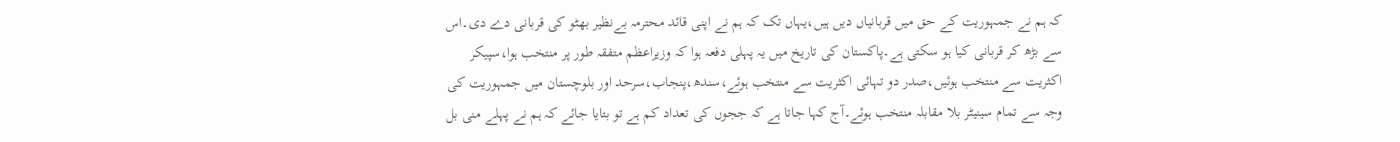کہ ہم نے جمہوریت کے حق میں قربانیاں دیں ہیں،یہاں تک کہ ہم نے اپنی قائد محترمہ بےنظیر بھٹو کی قربانی دے دی۔اس سے بڑھ کر قربانی کیا ہو سکتی ہے۔پاکستان کی تاریخ میں یہ پہلی دفعہ ہوا کہ وزیراعظم متفقہ طور پر منتخب ہوا،سپیکر اکثریت سے منتخب ہوئیں،صدر دو تہائی اکثریت سے منتخب ہوئے،سندھ،پنجاب،سرحد اور بلوچستان میں جمہوریت کی وجہ سے تمام سینیٹر بلا مقابلہ منتخب ہوئے۔آج کہا جاتا ہے کہ ججوں کی تعداد کم ہے تو بتایا جائے کہ ہم نے پہلے منی بل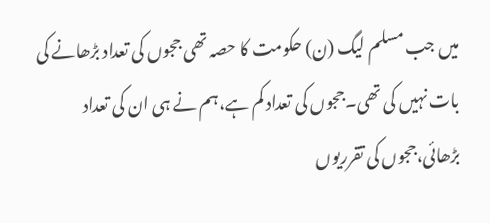میں جب مسلم لیگ (ن) حکومت کا حصہ تھی ججوں کی تعداد بڑھانے کی بات نہیں کی تھی۔ججوں کی تعداد کم ہے،ہم نے ہی ان کی تعداد بڑھائی،ججوں کی تقرریوں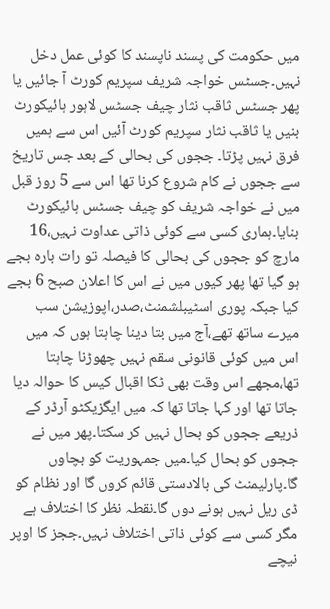میں حکومت کی پسند ناپسند کا کوئی عمل دخل نہیں۔جسٹس خواجہ شریف سپریم کورٹ آ جائیں یا پھر جسٹس ثاقب نثار چیف جسٹس لاہور ہائیکورٹ بنیں یا ثاقب نثار سپریم کورٹ آئیں اس سے ہمیں فرق نہیں پڑتا۔ ججوں کی بحالی کے بعد جس تاریخ سے ججوں نے کام شروع کرنا تھا اس سے 5 روز قبل میں نے خواجہ شریف کو چیف جسٹس ہائیکورٹ بنایا۔ہماری کسی سے کوئی ذاتی عداوت نہیں،16 مارچ کو ججوں کی بحالی کا فیصلہ تو رات بارہ بجے ہو گیا تھا پھر کیوں میں نے اس کا اعلان صبح 6 بجے کیا جبکہ پوری اسٹیبلشمنٹ،صدر،اپوزیشن سب میرے ساتھ تھے،آج میں بتا دینا چاہتا ہوں کہ میں اس میں کوئی قانونی سقم نہیں چھوڑنا چاہتا تھا،مجھے اس وقت بھی ٹکا اقبال کیس کا حوالہ دیا جاتا تھا اور کہا جاتا تھا کہ میں ایگزیکٹو آرڈر کے ذریعے ججوں کو بحال نہیں کر سکتا۔پھر میں نے ججوں کو بحال کیا۔میں جمہوریت کو بچاوں گا۔پارلیمنٹ کی بالادستی قائم کروں گا اور نظام کو ڈی ریل نہیں ہونے دوں گا۔نقطہ نظر کا اختلاف ہے مگر کسی سے کوئی ذاتی اختلاف نہیں۔ججز کا اوپر نیچے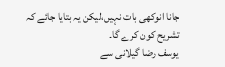جانا انوکھی بات نہیں،لیکن یہ بتایا جائے کہ تشریح کون کرے گا۔
یوسف رضا گیلانی سے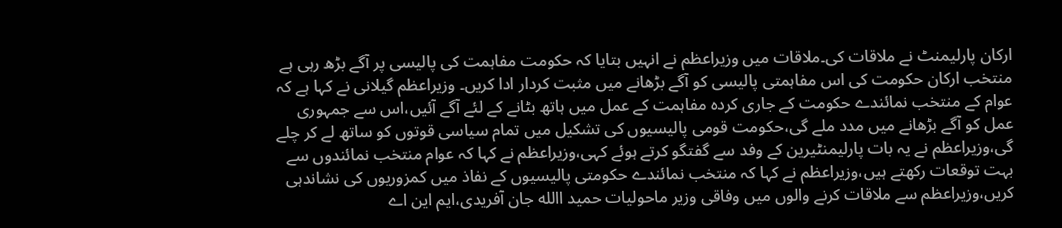ارکان پارلیمنٹ نے ملاقات کی۔ملاقات میں وزیراعظم نے انہیں بتایا کہ حکومت مفاہمت کی پالیسی پر آگے بڑھ رہی ہے منتخب ارکان حکومت کی اس مفاہمتی پالیسی کو آگے بڑھانے میں مثبت کردار ادا کریں۔ وزیراعظم گیلانی نے کہا ہے کہ عوام کے منتخب نمائندے حکومت کے جاری کردہ مفاہمت کے عمل میں ہاتھ بٹانے کے لئے آگے آئیں،اس سے جمہوری عمل کو آگے بڑھانے میں مدد ملے گی،حکومت قومی پالیسیوں کی تشکیل میں تمام سیاسی قوتوں کو ساتھ لے کر چلے گی،وزیراعظم نے یہ بات پارلیمنٹیرین کے وفد سے گفتگو کرتے ہوئے کہی،وزیراعظم نے کہا کہ عوام منتخب نمائندوں سے بہت توقعات رکھتے ہیں،وزیراعظم نے کہا کہ منتخب نمائندے حکومتی پالیسیوں کے نفاذ میں کمزوریوں کی نشاندہی کریں،وزیراعظم سے ملاقات کرنے والوں میں وفاقی وزیر ماحولیات حمید االله جان آفریدی،ایم این اے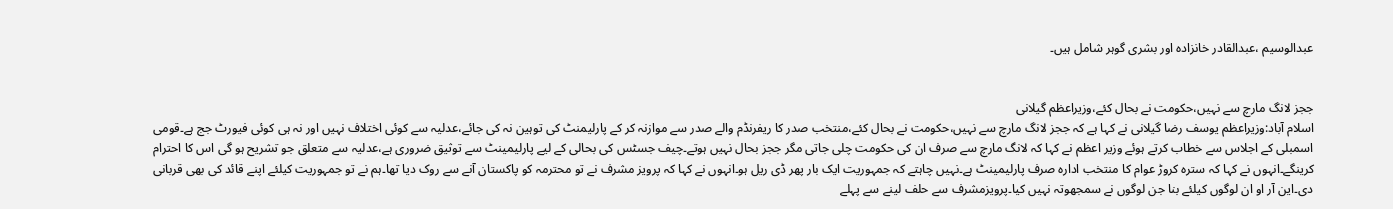عبدالوسیم ،عبدالقادر خانزادہ اور بشری گوہر شامل ہیں۔


ججز لانگ مارچ سے نہیں،حکومت نے بحال کئے،وزیراعظم گیلانی
اسلام آباد:وزیراعظم یوسف رضا گیلانی نے کہا ہے کہ ججز لانگ مارچ سے نہیں،حکومت نے بحال کئے،منتخب صدر کا ریفرنڈم والے صدر سے موازنہ کر کے پارلیمنٹ کی توہین نہ کی جائے،عدلیہ سے کوئی اختلاف نہیں اور نہ ہی کوئی فیورٹ جج ہے۔قومی اسمبلی کے اجلاس سے خطاب کرتے ہوئے وزیر اعظم نے کہا کہ لانگ مارچ سے صرف ان کی حکومت چلی جاتی مگر ججز بحال نہیں ہوتے۔چیف جسٹس کی بحالی کے لیے پارلیمینٹ سے توثیق ضروری ہے،عدلیہ سے متعلق جو تشریح ہو گی اس کا احترام کرینگے۔انہوں نے کہا کہ سترہ کروڑ عوام کا منتخب ادارہ صرف پارلیمینٹ ہے۔نہیں چاہتے کہ جمہوریت ایک بار پھر ڈی ریل ہو۔انہوں نے کہا کہ پرویز مشرف نے تو محترمہ کو پاکستان آنے سے روک دیا تھا۔ہم نے تو جمہوریت کیلئے اپنے قائد کی بھی قربانی دی۔این آر او ان لوگوں کیلئے بنا جن لوگوں نے سمجھوتہ نہیں کیا۔پرویزمشرف سے حلف لینے سے پہلے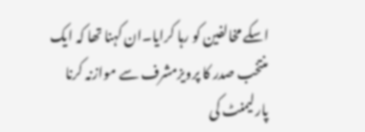اسکے مخالفین کو رہا کرایا۔ان کہنا تھا کہ ایک منتخب صدر کا پرویزمشرف سے موازنہ کرنا پارلیمنٹ کی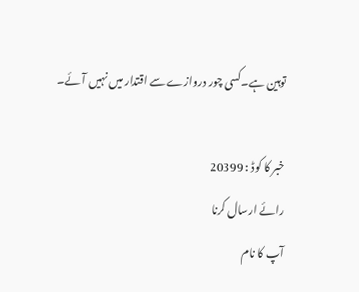توہین ہے۔کسی چور دروازے سے اقتدار میں نہیں آئے۔

خبر کا کوڈ : 20399
رائے ارسال کرنا
آپ کا نام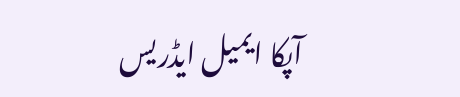آپکا ایمیل ایڈریس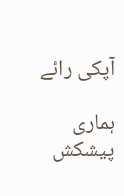آپکی رائے

ہماری پیشکش